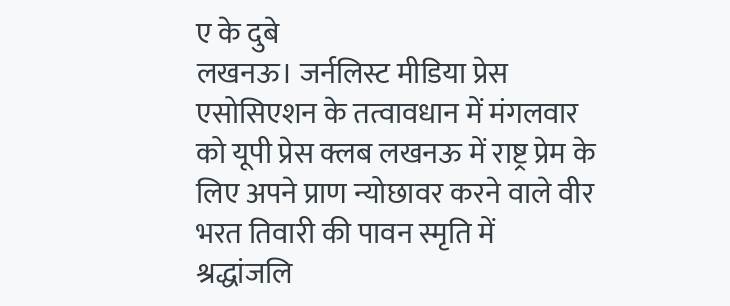ए के दुबे
लखनऊ। जर्नलिस्ट मीडिया प्रेस एसोसिएशन के तत्वावधान में मंगलवार को यूपी प्रेस क्लब लखनऊ में राष्ट्र प्रेम के लिए अपने प्राण न्योछावर करने वाले वीर भरत तिवारी की पावन स्मृति में श्रद्धांजलि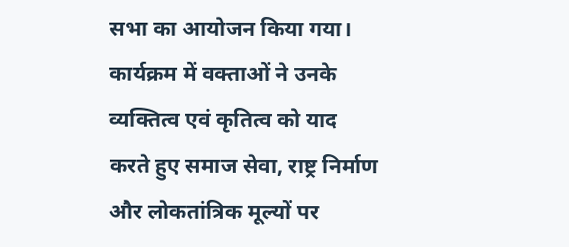सभा का आयोजन किया गया। कार्यक्रम में वक्ताओं ने उनके व्यक्तित्व एवं कृतित्व को याद करते हुए समाज सेवा, राष्ट्र निर्माण और लोकतांत्रिक मूल्यों पर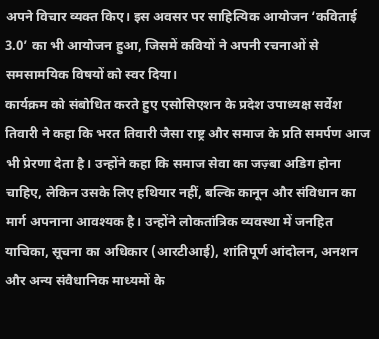अपने विचार व्यक्त किए। इस अवसर पर साहित्यिक आयोजन ‘कविताई 3.0’ का भी आयोजन हुआ, जिसमें कवियों ने अपनी रचनाओं से समसामयिक विषयों को स्वर दिया।
कार्यक्रम को संबोधित करते हुए एसोसिएशन के प्रदेश उपाध्यक्ष सर्वेश तिवारी ने कहा कि भरत तिवारी जैसा राष्ट्र और समाज के प्रति समर्पण आज भी प्रेरणा देता है। उन्होंने कहा कि समाज सेवा का जज़्बा अडिग होना चाहिए, लेकिन उसके लिए हथियार नहीं, बल्कि कानून और संविधान का मार्ग अपनाना आवश्यक है। उन्होंने लोकतांत्रिक व्यवस्था में जनहित याचिका, सूचना का अधिकार (आरटीआई), शांतिपूर्ण आंदोलन, अनशन और अन्य संवैधानिक माध्यमों के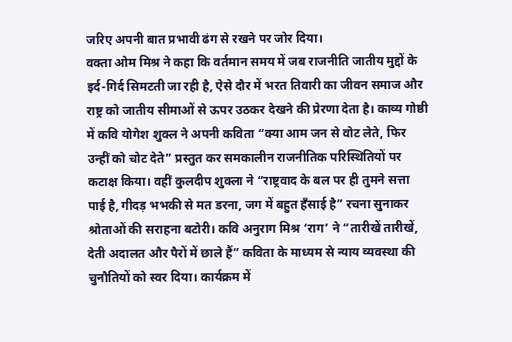जरिए अपनी बात प्रभावी ढंग से रखने पर जोर दिया।
वक्ता ओम मिश्र ने कहा कि वर्तमान समय में जब राजनीति जातीय मुद्दों के इर्द-गिर्द सिमटती जा रही है, ऐसे दौर में भरत तिवारी का जीवन समाज और राष्ट्र को जातीय सीमाओं से ऊपर उठकर देखने की प्रेरणा देता है। काव्य गोष्ठी में कवि योगेश शुक्ल ने अपनी कविता “क्या आम जन से वोट लेते, फिर उन्हीं को चोट देते” प्रस्तुत कर समकालीन राजनीतिक परिस्थितियों पर कटाक्ष किया। वहीं कुलदीप शुक्ला ने “राष्ट्रवाद के बल पर ही तुमने सत्ता पाई है, गीदड़ भभकी से मत डरना, जग में बहुत हँसाई है” रचना सुनाकर श्रोताओं की सराहना बटोरी। कवि अनुराग मिश्र ‘राग’ ने “तारीखें तारीखें, देती अदालत और पैरों में छाले हैं” कविता के माध्यम से न्याय व्यवस्था की चुनौतियों को स्वर दिया। कार्यक्रम में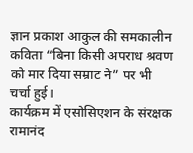ज्ञान प्रकाश आकुल की समकालीन कविता “बिना किसी अपराध श्रवण को मार दिया सम्राट ने” पर भी चर्चा हुई।
कार्यक्रम में एसोसिएशन के संरक्षक रामानंद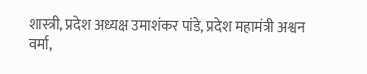शास्त्री, प्रदेश अध्यक्ष उमाशंकर पांडे, प्रदेश महामंत्री अश्वन वर्मा,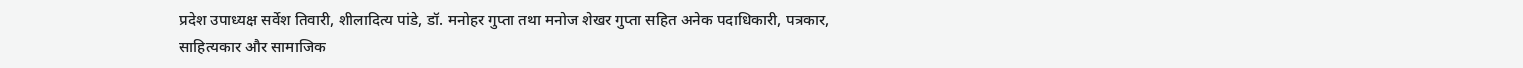प्रदेश उपाध्यक्ष सर्वेश तिवारी, शीलादित्य पांडे, डॉ. मनोहर गुप्ता तथा मनोज शेखर गुप्ता सहित अनेक पदाधिकारी, पत्रकार, साहित्यकार और सामाजिक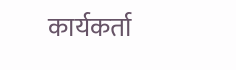कार्यकर्ता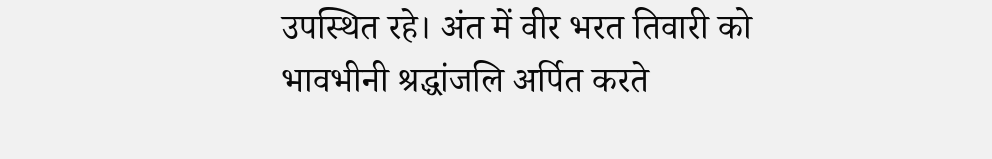उपस्थित रहे। अंत में वीर भरत तिवारी को भावभीनी श्रद्धांजलि अर्पित करते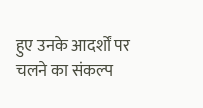हुए उनके आदर्शों पर चलने का संकल्प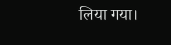लिया गया।